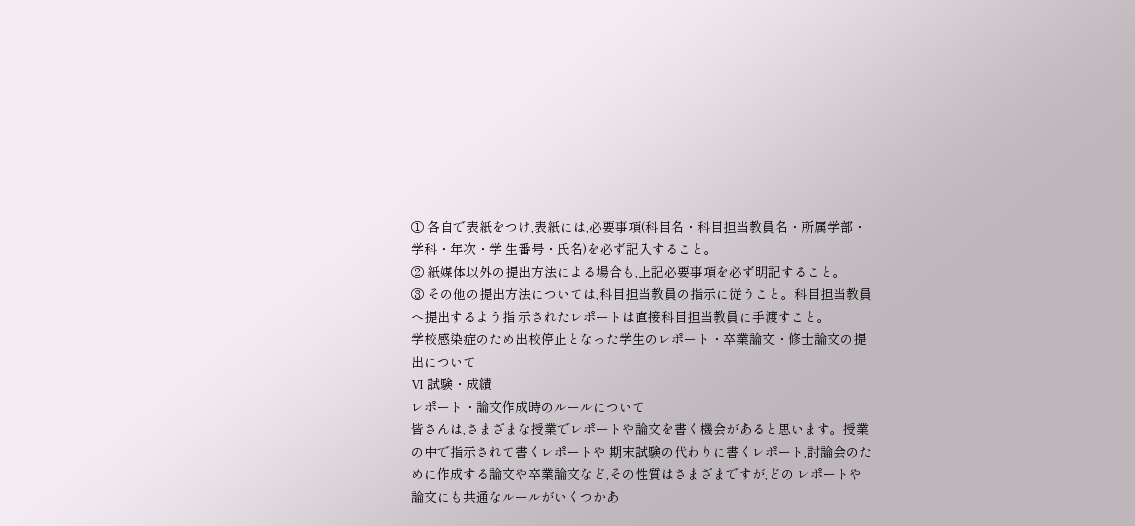① 各自で表紙をつけ,表紙には,必要事項(科目名・科目担当教員名・所属学部・学科・年次・学 生番号・氏名)を必ず記入すること。
② 紙媒体以外の提出方法による場合も,上記必要事項を必ず明記すること。
③ その他の提出方法については,科目担当教員の指示に従うこと。科目担当教員へ提出するよう指 示されたレポートは直接科目担当教員に手渡すこと。
学校感染症のため出校停止となった学生のレポート・卒業論文・修士論文の提出について
Ⅵ 試験・成績
レポート・論文作成時のルールについて
皆さんは,さまざまな授業でレポートや論文を書く機会があると思います。授業の中で指示されて書くレポートや 期末試験の代わりに書くレポート,討論会のために作成する論文や卒業論文など,その性質はさまざまですが,どの レポートや論文にも共通なルールがいくつかあ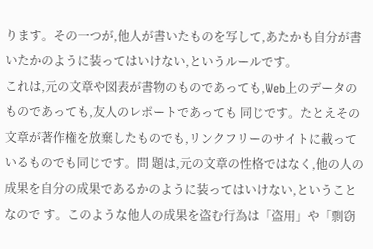ります。その一つが,他人が書いたものを写して,あたかも自分が書
いたかのように装ってはいけない,というルールです。
これは,元の文章や図表が書物のものであっても,Web上のデータのものであっても,友人のレポートであっても 同じです。たとえその文章が著作権を放棄したものでも,リンクフリーのサイトに載っているものでも同じです。問 題は,元の文章の性格ではなく,他の人の成果を自分の成果であるかのように装ってはいけない,ということなので す。このような他人の成果を盗む行為は「盗用」や「剽窃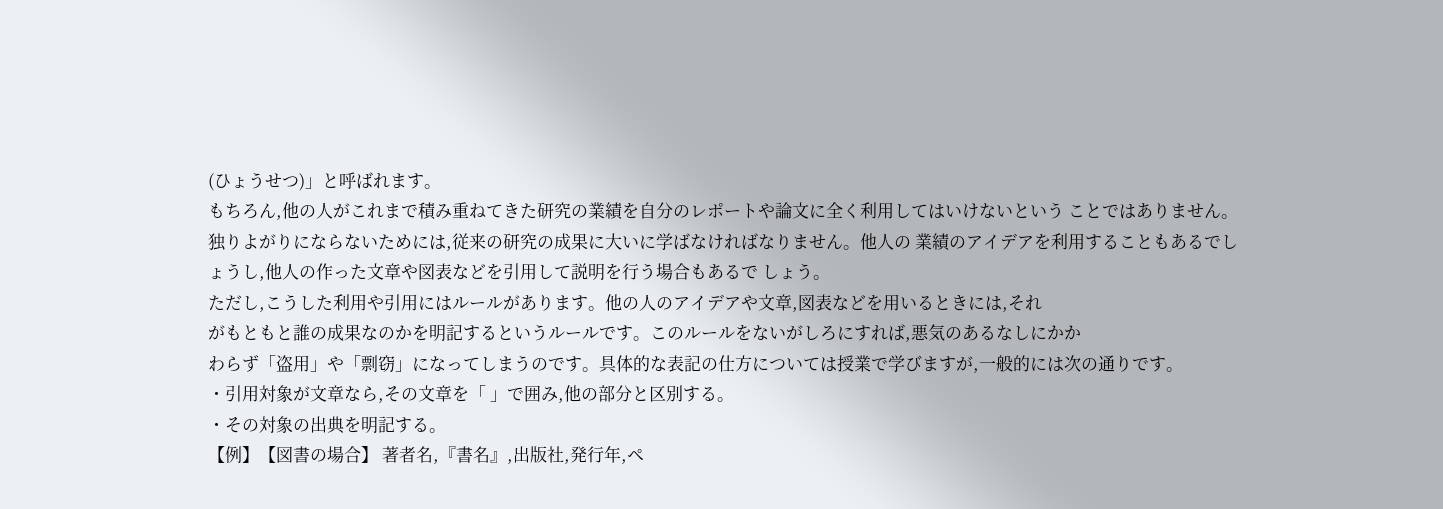(ひょうせつ)」と呼ばれます。
もちろん,他の人がこれまで積み重ねてきた研究の業績を自分のレポートや論文に全く利用してはいけないという ことではありません。独りよがりにならないためには,従来の研究の成果に大いに学ばなければなりません。他人の 業績のアイデアを利用することもあるでしょうし,他人の作った文章や図表などを引用して説明を行う場合もあるで しょう。
ただし,こうした利用や引用にはルールがあります。他の人のアイデアや文章,図表などを用いるときには,それ
がもともと誰の成果なのかを明記するというルールです。このルールをないがしろにすれば,悪気のあるなしにかか
わらず「盗用」や「剽窃」になってしまうのです。具体的な表記の仕方については授業で学びますが,一般的には次の通りです。
・引用対象が文章なら,その文章を「 」で囲み,他の部分と区別する。
・その対象の出典を明記する。
【例】【図書の場合】 著者名,『書名』,出版社,発行年,ペ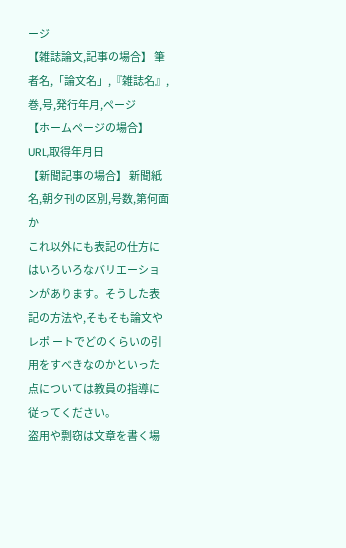ージ
【雑誌論文,記事の場合】 筆者名,「論文名」,『雑誌名』,巻,号,発行年月,ページ
【ホームページの場合】 URL,取得年月日
【新聞記事の場合】 新聞紙名,朝夕刊の区別,号数,第何面か
これ以外にも表記の仕方にはいろいろなバリエーションがあります。そうした表記の方法や,そもそも論文やレポ ートでどのくらいの引用をすべきなのかといった点については教員の指導に従ってください。
盗用や剽窃は文章を書く場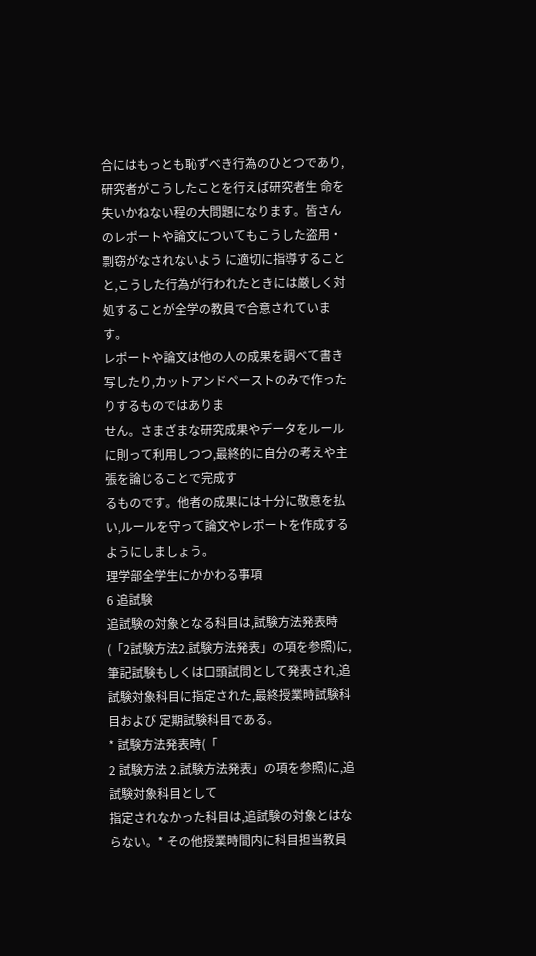合にはもっとも恥ずべき行為のひとつであり,研究者がこうしたことを行えば研究者生 命を失いかねない程の大問題になります。皆さんのレポートや論文についてもこうした盗用・剽窃がなされないよう に適切に指導することと,こうした行為が行われたときには厳しく対処することが全学の教員で合意されています。
レポートや論文は他の人の成果を調べて書き写したり,カットアンドペーストのみで作ったりするものではありま
せん。さまざまな研究成果やデータをルールに則って利用しつつ,最終的に自分の考えや主張を論じることで完成す
るものです。他者の成果には十分に敬意を払い,ルールを守って論文やレポートを作成するようにしましょう。
理学部全学生にかかわる事項
6 追試験
追試験の対象となる科目は,試験方法発表時(「2試験方法2.試験方法発表」の項を参照)に,
筆記試験もしくは口頭試問として発表され,追試験対象科目に指定された,最終授業時試験科目および 定期試験科目である。
* 試験方法発表時(「
2 試験方法 2.試験方法発表」の項を参照)に,追試験対象科目として
指定されなかった科目は,追試験の対象とはならない。* その他授業時間内に科目担当教員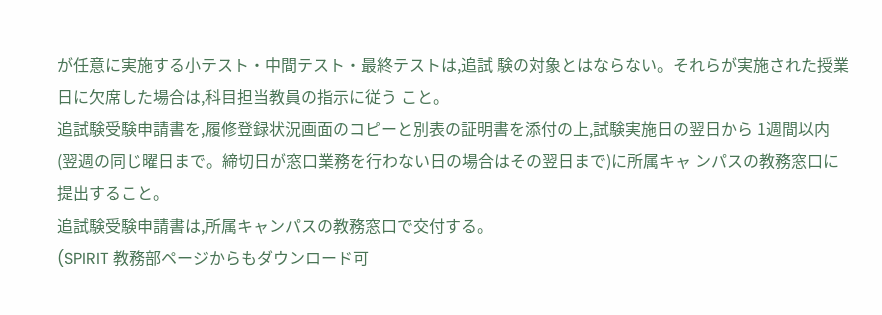が任意に実施する小テスト・中間テスト・最終テストは,追試 験の対象とはならない。それらが実施された授業日に欠席した場合は,科目担当教員の指示に従う こと。
追試験受験申請書を,履修登録状況画面のコピーと別表の証明書を添付の上,試験実施日の翌日から 1週間以内(翌週の同じ曜日まで。締切日が窓口業務を行わない日の場合はその翌日まで)に所属キャ ンパスの教務窓口に提出すること。
追試験受験申請書は,所属キャンパスの教務窓口で交付する。
(SPIRIT 教務部ページからもダウンロード可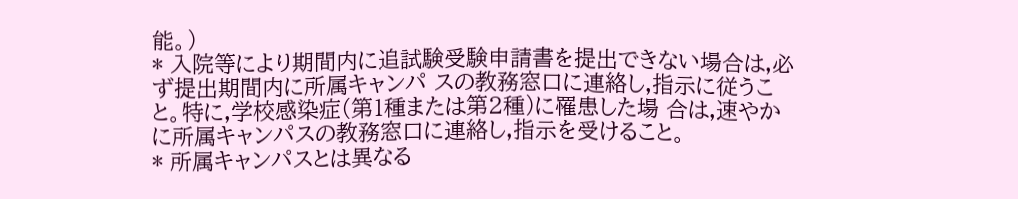能。)
* 入院等により期間内に追試験受験申請書を提出できない場合は,必ず提出期間内に所属キャンパ スの教務窓口に連絡し,指示に従うこと。特に,学校感染症(第1種または第2種)に罹患した場 合は,速やかに所属キャンパスの教務窓口に連絡し,指示を受けること。
* 所属キャンパスとは異なる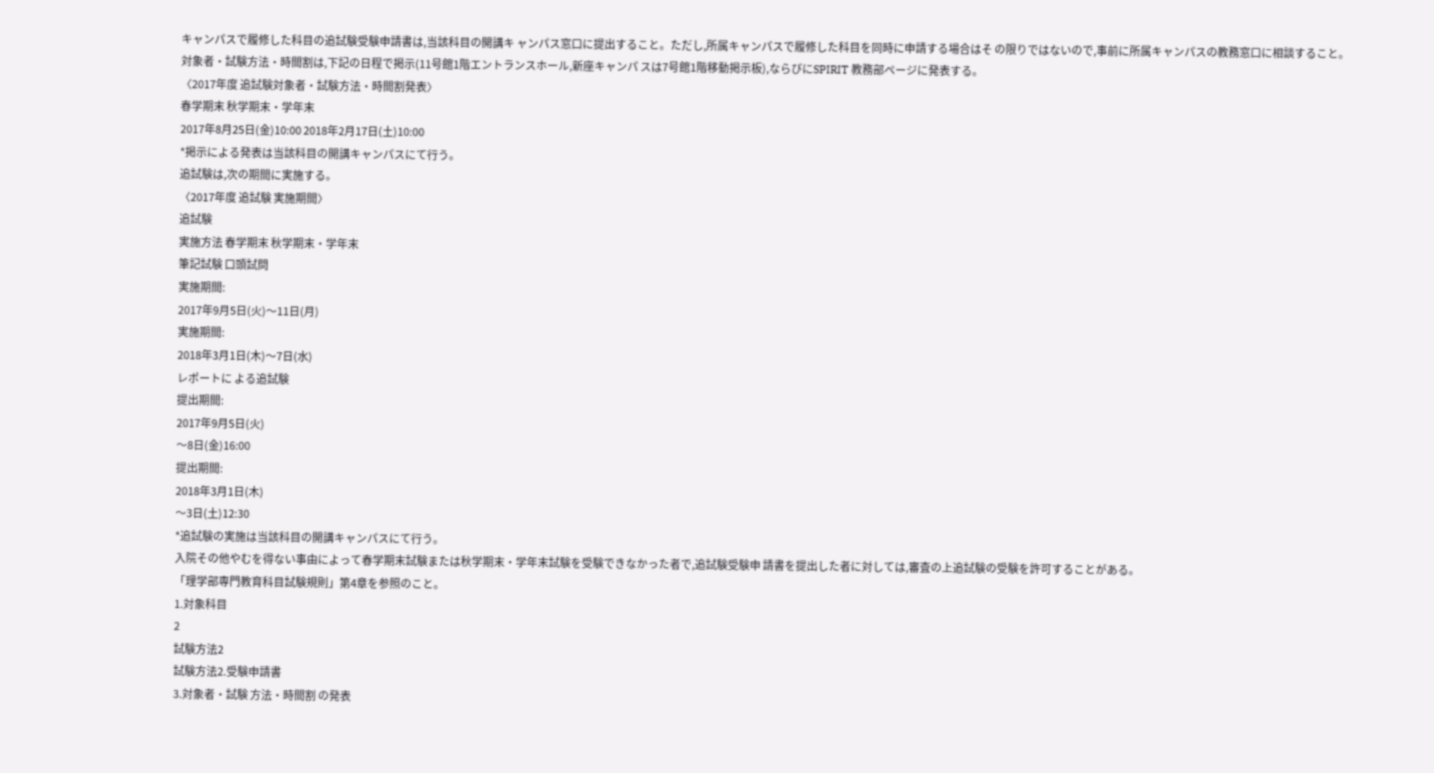キャンパスで履修した科目の追試験受験申請書は,当該科目の開講キ ャンパス窓口に提出すること。ただし,所属キャンパスで履修した科目を同時に申請する場合はそ の限りではないので,事前に所属キャンパスの教務窓口に相談すること。
対象者・試験方法・時間割は,下記の日程で掲示(11号館1階エントランスホール,新座キャンパ スは7号館1階移動掲示板),ならびにSPIRIT 教務部ページに発表する。
〈2017年度 追試験対象者・試験方法・時間割発表〉
春学期末 秋学期末・学年末
2017年8月25日(金)10:00 2018年2月17日(土)10:00
*掲示による発表は当該科目の開講キャンパスにて行う。
追試験は,次の期間に実施する。
〈2017年度 追試験 実施期間〉
追試験
実施方法 春学期末 秋学期末・学年末
筆記試験 口頭試問
実施期間:
2017年9月5日(火)〜11日(月)
実施期間:
2018年3月1日(木)〜7日(水)
レポートに よる追試験
提出期間:
2017年9月5日(火)
〜8日(金)16:00
提出期間:
2018年3月1日(木)
〜3日(土)12:30
*追試験の実施は当該科目の開講キャンパスにて行う。
入院その他やむを得ない事由によって春学期末試験または秋学期末・学年末試験を受験できなかった者で,追試験受験申 請書を提出した者に対しては,審査の上追試験の受験を許可することがある。
「理学部専門教育科目試験規則」第4章を参照のこと。
1.対象科目
2
試験方法2
試験方法2.受験申請書
3.対象者・試験 方法・時間割 の発表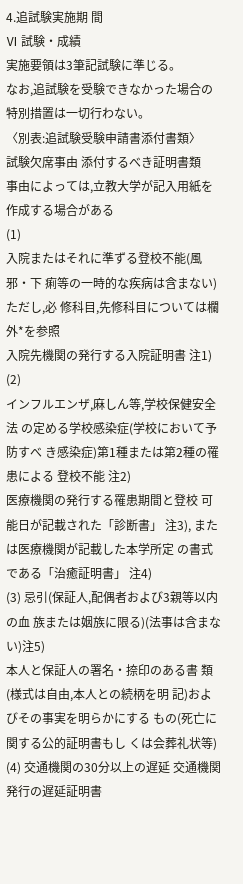4.追試験実施期 間
Ⅵ 試験・成績
実施要領は3筆記試験に準じる。
なお,追試験を受験できなかった場合の特別措置は一切行わない。
〈別表:追試験受験申請書添付書類〉
試験欠席事由 添付するべき証明書類
事由によっては,立教大学が記入用紙を作成する場合がある
(1)
入院またはそれに準ずる登校不能(風邪・下 痢等の一時的な疾病は含まない)ただし,必 修科目,先修科目については欄外*を参照
入院先機関の発行する入院証明書 注1)
(2)
インフルエンザ,麻しん等,学校保健安全法 の定める学校感染症(学校において予防すべ き感染症)第1種または第2種の罹患による 登校不能 注2)
医療機関の発行する罹患期間と登校 可能日が記載された「診断書」 注3), または医療機関が記載した本学所定 の書式である「治癒証明書」 注4)
(3) 忌引(保証人,配偶者および3親等以内の血 族または姻族に限る)(法事は含まない)注5)
本人と保証人の署名・捺印のある書 類(様式は自由,本人との続柄を明 記)およびその事実を明らかにする もの(死亡に関する公的証明書もし くは会葬礼状等)
(4) 交通機関の30分以上の遅延 交通機関発行の遅延証明書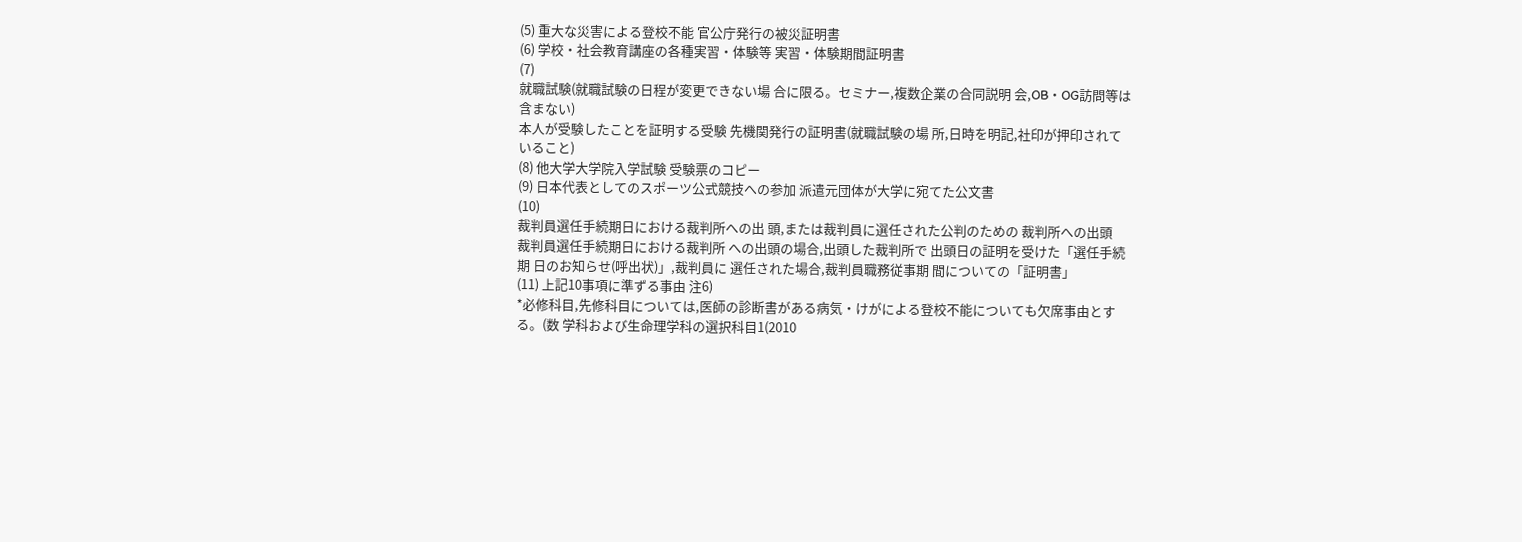(5) 重大な災害による登校不能 官公庁発行の被災証明書
(6) 学校・社会教育講座の各種実習・体験等 実習・体験期間証明書
(7)
就職試験(就職試験の日程が変更できない場 合に限る。セミナー,複数企業の合同説明 会,OB・OG訪問等は含まない)
本人が受験したことを証明する受験 先機関発行の証明書(就職試験の場 所,日時を明記,社印が押印されて いること)
(8) 他大学大学院入学試験 受験票のコピー
(9) 日本代表としてのスポーツ公式競技への参加 派遣元団体が大学に宛てた公文書
(10)
裁判員選任手続期日における裁判所への出 頭,または裁判員に選任された公判のための 裁判所への出頭
裁判員選任手続期日における裁判所 への出頭の場合,出頭した裁判所で 出頭日の証明を受けた「選任手続期 日のお知らせ(呼出状)」,裁判員に 選任された場合,裁判員職務従事期 間についての「証明書」
(11) 上記10事項に準ずる事由 注6)
*必修科目,先修科目については,医師の診断書がある病気・けがによる登校不能についても欠席事由とする。(数 学科および生命理学科の選択科目1(2010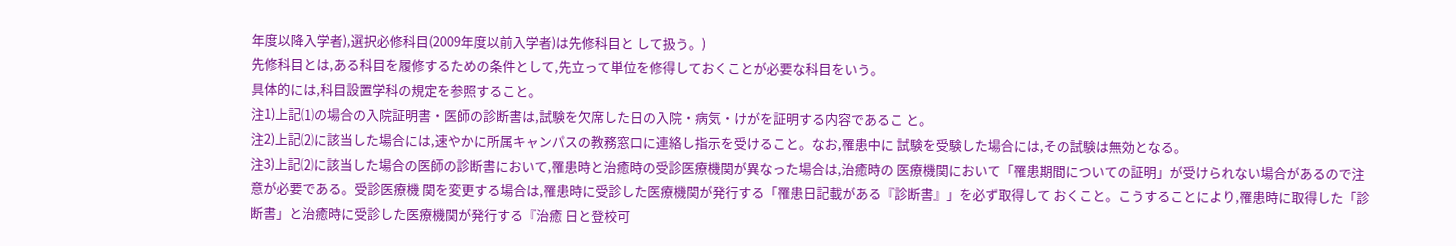年度以降入学者),選択必修科目(2009年度以前入学者)は先修科目と して扱う。)
先修科目とは,ある科目を履修するための条件として,先立って単位を修得しておくことが必要な科目をいう。
具体的には,科目設置学科の規定を参照すること。
注1)上記⑴の場合の入院証明書・医師の診断書は,試験を欠席した日の入院・病気・けがを証明する内容であるこ と。
注2)上記⑵に該当した場合には,速やかに所属キャンパスの教務窓口に連絡し指示を受けること。なお,罹患中に 試験を受験した場合には,その試験は無効となる。
注3)上記⑵に該当した場合の医師の診断書において,罹患時と治癒時の受診医療機関が異なった場合は,治癒時の 医療機関において「罹患期間についての証明」が受けられない場合があるので注意が必要である。受診医療機 関を変更する場合は,罹患時に受診した医療機関が発行する「罹患日記載がある『診断書』」を必ず取得して おくこと。こうすることにより,罹患時に取得した「診断書」と治癒時に受診した医療機関が発行する『治癒 日と登校可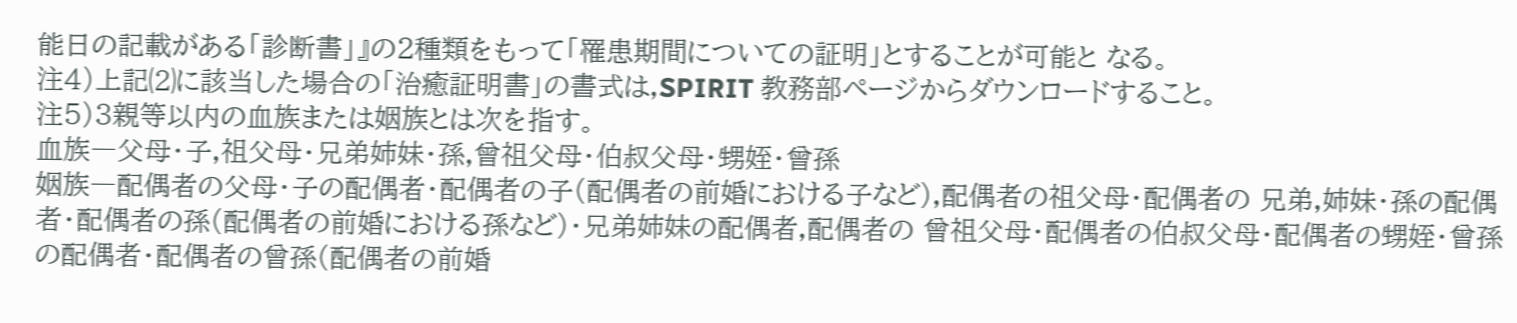能日の記載がある「診断書」』の2種類をもって「罹患期間についての証明」とすることが可能と なる。
注4)上記⑵に該当した場合の「治癒証明書」の書式は,SPIRIT 教務部ページからダウンロードすること。
注5)3親等以内の血族または姻族とは次を指す。
血族―父母・子,祖父母・兄弟姉妹・孫,曾祖父母・伯叔父母・甥姪・曾孫
姻族―配偶者の父母・子の配偶者・配偶者の子(配偶者の前婚における子など),配偶者の祖父母・配偶者の 兄弟,姉妹・孫の配偶者・配偶者の孫(配偶者の前婚における孫など)・兄弟姉妹の配偶者,配偶者の 曾祖父母・配偶者の伯叔父母・配偶者の甥姪・曾孫の配偶者・配偶者の曾孫(配偶者の前婚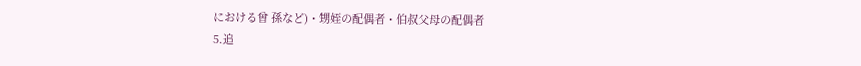における曾 孫など)・甥姪の配偶者・伯叔父母の配偶者
5.追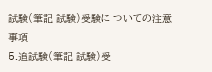試験(筆記 試験)受験に ついての注意 事項
5.追試験(筆記 試験)受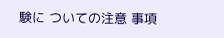験に ついての注意 事項